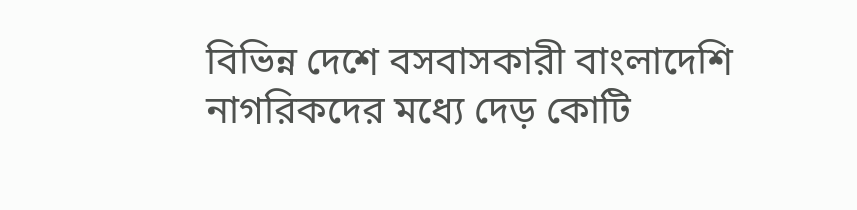বিভিন্ন দেশে বসবাসকারী বাংলাদেশি নাগরিকদের মধ্যে দেড় কোটি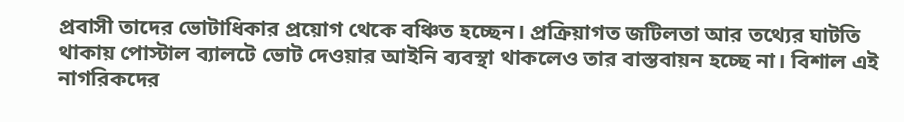প্রবাসী তাদের ভোটাধিকার প্রয়োগ থেকে বঞ্চিত হচ্ছেন। প্রক্রিয়াগত জটিলতা আর তথ্যের ঘাটতি থাকায় পোস্টাল ব্যালটে ভোট দেওয়ার আইনি ব্যবস্থা থাকলেও তার বাস্তবায়ন হচ্ছে না। বিশাল এই নাগরিকদের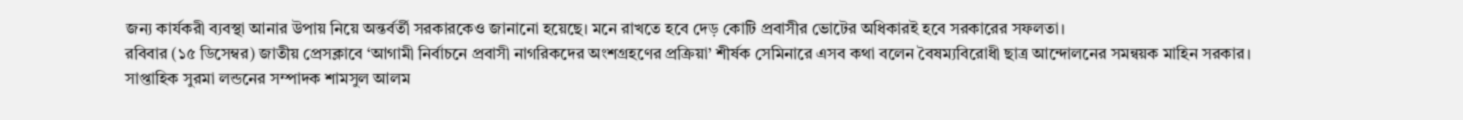জন্য কার্যকরী ব্যবস্থা আনার উপায় নিয়ে অন্তর্বর্তী সরকারকেও জানানো হয়েছে। মনে রাখতে হবে দেড় কোটি প্রবাসীর ভোটের অধিকারই হবে সরকারের সফলতা।
রবিবার (১৫ ডিসেম্বর) জাতীয় প্রেসক্লাবে ‘আগামী নির্বাচনে প্রবাসী নাগরিকদের অংশগ্রহণের প্রক্রিয়া’ শীর্ষক সেমিনারে এসব কথা বলেন বৈষম্যবিরোধী ছাত্র আন্দোলনের সমন্বয়ক মাহিন সরকার।
সাপ্তাহিক সুরমা লন্ডনের সম্পাদক শামসুল আলম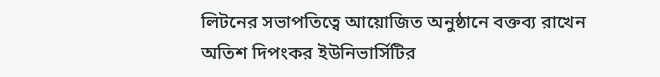লিটনের সভাপতিত্বে আয়োজিত অনুষ্ঠানে বক্তব্য রাখেন অতিশ দিপংকর ইউনিভার্সিটির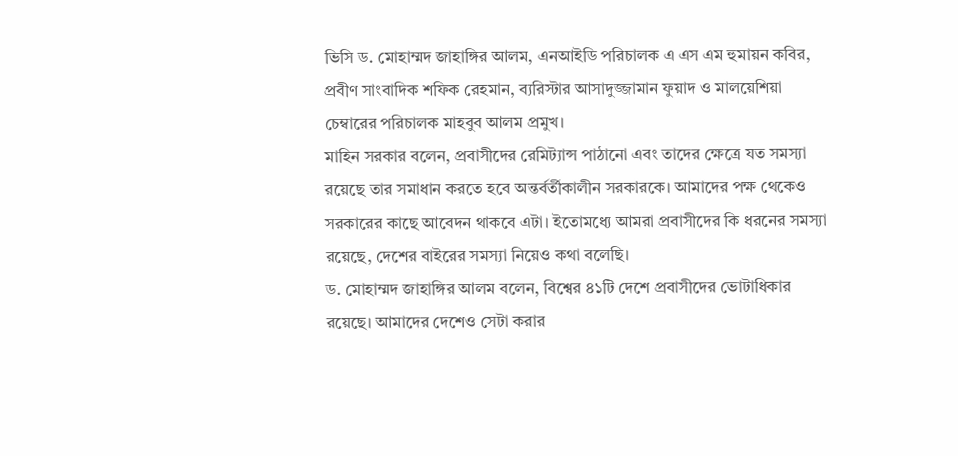ভিসি ড. মোহাম্মদ জাহাঙ্গির আলম, এনআইডি পরিচালক এ এস এম হুমায়ন কবির, প্রবীণ সাংবাদিক শফিক রেহমান, ব্যরিস্টার আসাদুজ্জামান ফুয়াদ ও মালয়েশিয়া চেম্বারের পরিচালক মাহবুব আলম প্রমুখ।
মাহিন সরকার বলেন, প্রবাসীদের রেমিট্যান্স পাঠানো এবং তাদের ক্ষেত্রে যত সমস্যা রয়েছে তার সমাধান করতে হবে অন্তর্বর্তীকালীন সরকারকে। আমাদের পক্ষ থেকেও সরকারের কাছে আবেদন থাকবে এটা। ইতোমধ্যে আমরা প্রবাসীদের কি ধরনের সমস্যা রয়েছে, দেশের বাইরের সমস্যা নিয়েও কথা বলেছি।
ড. মোহাম্মদ জাহাঙ্গির আলম বলেন, বিশ্বের ৪১টি দেশে প্রবাসীদের ভোটাধিকার রয়েছে। আমাদের দেশেও সেটা করার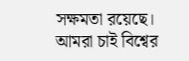সক্ষমতা রয়েছে। আমরা চাই বিশ্বের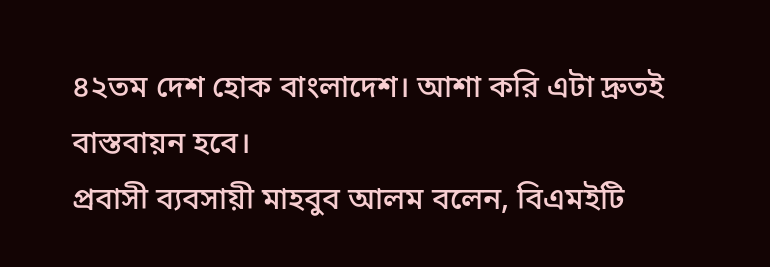৪২তম দেশ হোক বাংলাদেশ। আশা করি এটা দ্রুতই বাস্তবায়ন হবে।
প্রবাসী ব্যবসায়ী মাহবুব আলম বলেন, বিএমইটি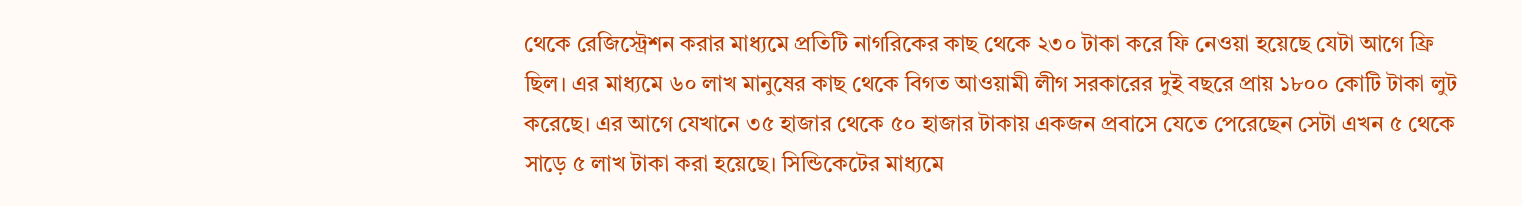থেকে রেজিস্ট্রেশন করার মাধ্যমে প্রতিটি নাগরিকের কাছ থেকে ২৩০ টাকা করে ফি নেওয়া হয়েছে যেটা আগে ফ্রি ছিল। এর মাধ্যমে ৬০ লাখ মানুষের কাছ থেকে বিগত আওয়ামী লীগ সরকারের দুই বছরে প্রায় ১৮০০ কোটি টাকা লুট করেছে। এর আগে যেখানে ৩৫ হাজার থেকে ৫০ হাজার টাকায় একজন প্রবাসে যেতে পেরেছেন সেটা এখন ৫ থেকে সাড়ে ৫ লাখ টাকা করা হয়েছে। সিন্ডিকেটের মাধ্যমে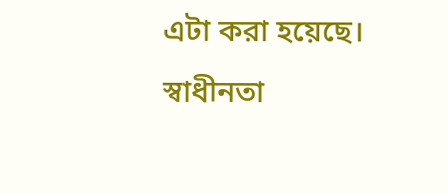এটা করা হয়েছে।
স্বাধীনতা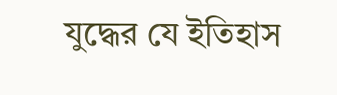যুদ্ধের যে ইতিহাস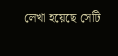লেখা হয়েছে সেটি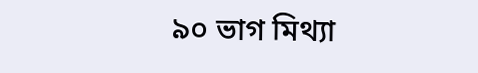৯০ ভাগ মিথ্যা